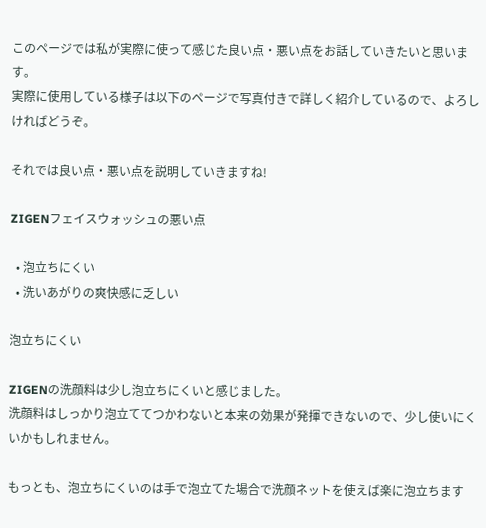このページでは私が実際に使って感じた良い点・悪い点をお話していきたいと思います。
実際に使用している様子は以下のページで写真付きで詳しく紹介しているので、よろしければどうぞ。

それでは良い点・悪い点を説明していきますね!

ZIGENフェイスウォッシュの悪い点

  • 泡立ちにくい
  • 洗いあがりの爽快感に乏しい

泡立ちにくい

ZIGENの洗顔料は少し泡立ちにくいと感じました。
洗顔料はしっかり泡立ててつかわないと本来の効果が発揮できないので、少し使いにくいかもしれません。

もっとも、泡立ちにくいのは手で泡立てた場合で洗顔ネットを使えば楽に泡立ちます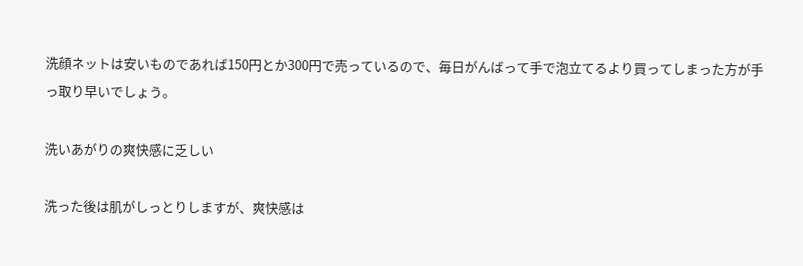洗顔ネットは安いものであれば150円とか300円で売っているので、毎日がんばって手で泡立てるより買ってしまった方が手っ取り早いでしょう。

洗いあがりの爽快感に乏しい

洗った後は肌がしっとりしますが、爽快感は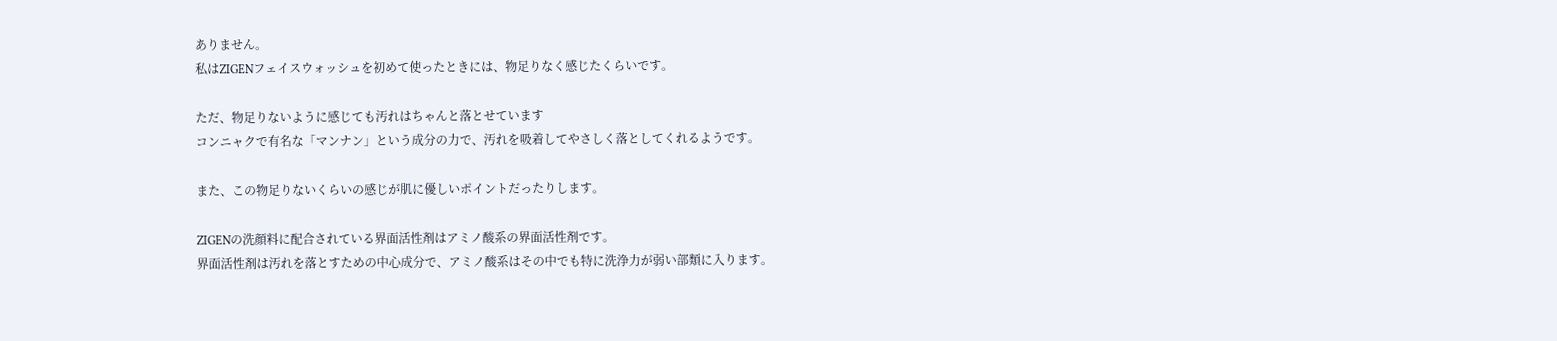ありません。
私はZIGENフェイスウォッシュを初めて使ったときには、物足りなく感じたくらいです。

ただ、物足りないように感じても汚れはちゃんと落とせています
コンニャクで有名な「マンナン」という成分の力で、汚れを吸着してやさしく落としてくれるようです。

また、この物足りないくらいの感じが肌に優しいポイントだったりします。

ZIGENの洗顔料に配合されている界面活性剤はアミノ酸系の界面活性剤です。
界面活性剤は汚れを落とすための中心成分で、アミノ酸系はその中でも特に洗浄力が弱い部類に入ります。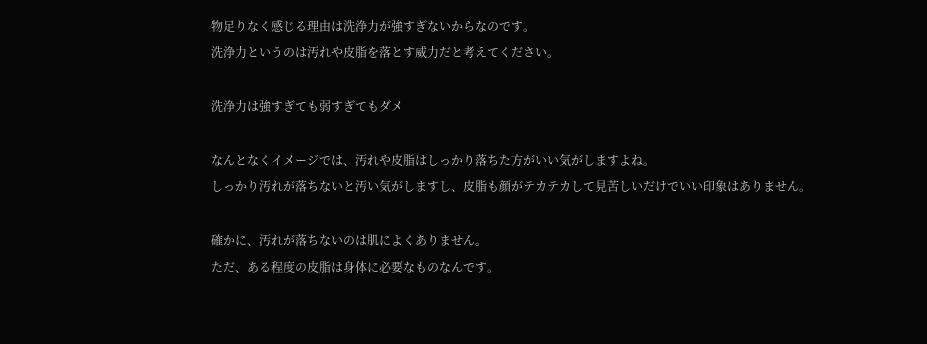物足りなく感じる理由は洗浄力が強すぎないからなのです。
洗浄力というのは汚れや皮脂を落とす威力だと考えてください。

洗浄力は強すぎても弱すぎてもダメ

なんとなくイメージでは、汚れや皮脂はしっかり落ちた方がいい気がしますよね。
しっかり汚れが落ちないと汚い気がしますし、皮脂も顔がテカテカして見苦しいだけでいい印象はありません。

確かに、汚れが落ちないのは肌によくありません。
ただ、ある程度の皮脂は身体に必要なものなんです。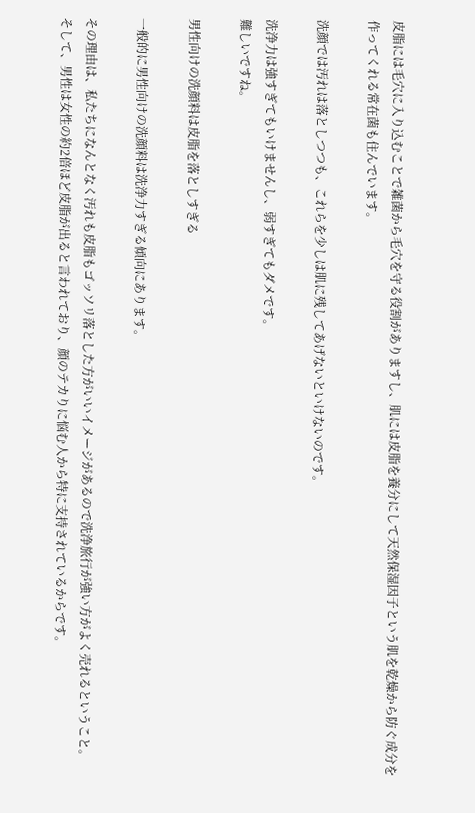皮脂には毛穴に入り込むことで雑菌から毛穴を守る役割がありますし、肌には皮脂を養分にして天然保湿因子という肌を乾燥から防ぐ成分を作ってくれる常在菌も住んでいます。

洗顔では汚れは落としつつも、これらを少しは肌に残してあげないといけないのです。

洗浄力は強すぎてもいけませんし、弱すぎてもダメです。
難しいですね。

男性向けの洗顔料は皮脂を落としすぎる

一般的に男性向けの洗顔料は洗浄力すぎる傾向にあります。

その理由は、私たちになんとなく汚れも皮脂もゴッソリ落とした方がいいイメージがあるので洗浄旅行が強い方がよく売れるということ。
そして、男性は女性の約2倍ほど皮脂が出ると言われており、顔のテカりに悩む人から特に支持されているからです。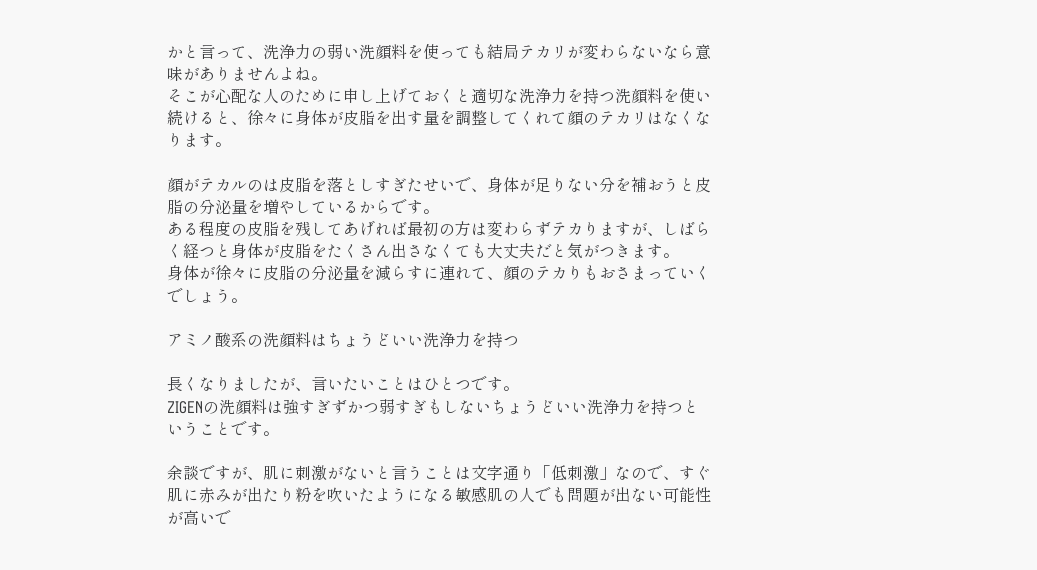かと言って、洗浄力の弱い洗顔料を使っても結局テカリが変わらないなら意味がありませんよね。
そこが心配な人のために申し上げておくと適切な洗浄力を持つ洗顔料を使い続けると、徐々に身体が皮脂を出す量を調整してくれて顔のテカリはなくなります。

顔がテカルのは皮脂を落としすぎたせいで、身体が足りない分を補おうと皮脂の分泌量を増やしているからです。
ある程度の皮脂を残してあげれば最初の方は変わらずテカりますが、しばらく経つと身体が皮脂をたくさん出さなくても大丈夫だと気がつきます。
身体が徐々に皮脂の分泌量を減らすに連れて、顔のテカりもおさまっていくでしょう。

アミノ酸系の洗顔料はちょうどいい洗浄力を持つ

長くなりましたが、言いたいことはひとつです。
ZIGENの洗顔料は強すぎずかつ弱すぎもしないちょうどいい洗浄力を持つということです。

余談ですが、肌に刺激がないと言うことは文字通り「低刺激」なので、すぐ肌に赤みが出たり粉を吹いたようになる敏感肌の人でも問題が出ない可能性が高いで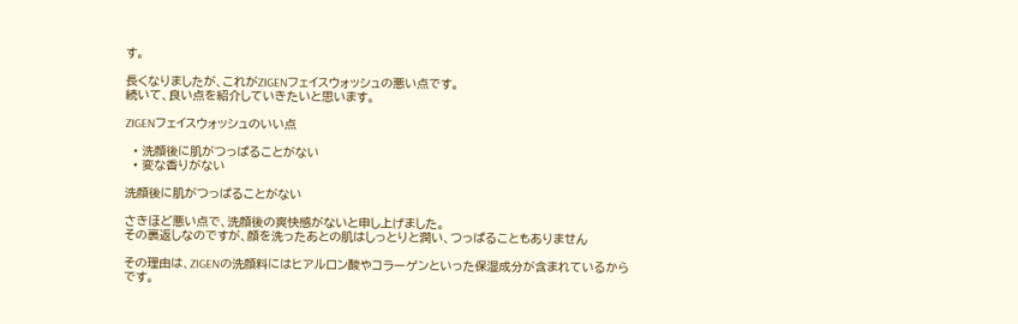す。

長くなりましたが、これがZIGENフェイスウォッシュの悪い点です。
続いて、良い点を紹介していきたいと思います。

ZIGENフェイスウォッシュのいい点

  • 洗顔後に肌がつっぱることがない
  • 変な香りがない

洗顔後に肌がつっぱることがない

さきほど悪い点で、洗顔後の爽快感がないと申し上げました。
その裏返しなのですが、顔を洗ったあとの肌はしっとりと潤い、つっぱることもありません

その理由は、ZIGENの洗顔料にはヒアルロン酸やコラーゲンといった保湿成分が含まれているからです。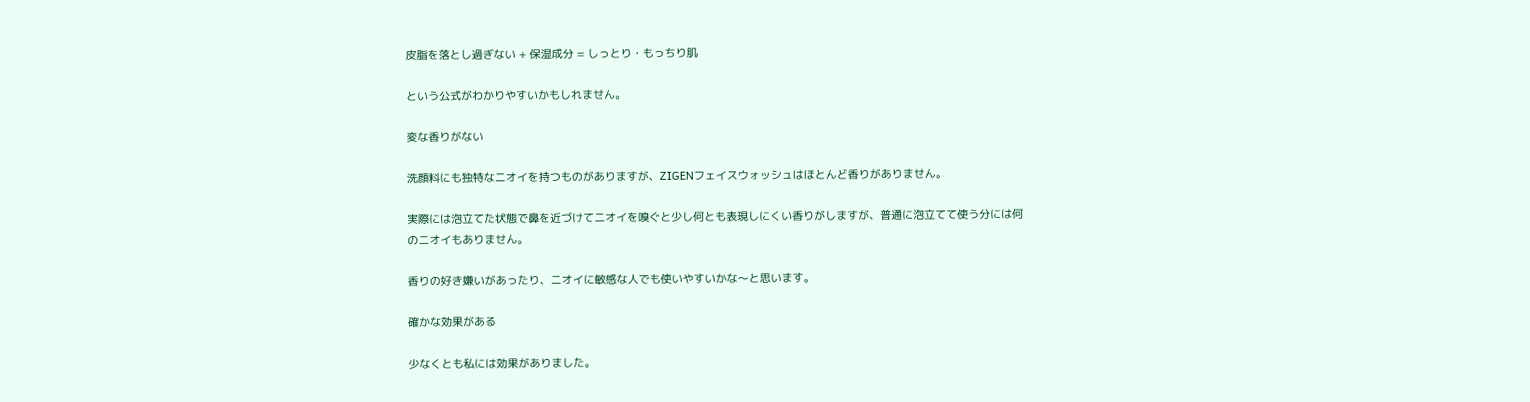皮脂を落とし過ぎない + 保湿成分 = しっとり・もっちり肌

という公式がわかりやすいかもしれません。

変な香りがない

洗顔料にも独特なニオイを持つものがありますが、ZIGENフェイスウォッシュはほとんど香りがありません。

実際には泡立てた状態で鼻を近づけてニオイを嗅ぐと少し何とも表現しにくい香りがしますが、普通に泡立てて使う分には何のニオイもありません。

香りの好き嫌いがあったり、ニオイに敏感な人でも使いやすいかな〜と思います。

確かな効果がある

少なくとも私には効果がありました。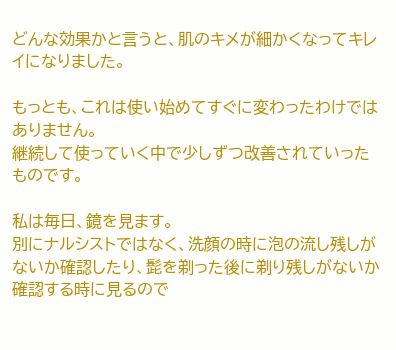どんな効果かと言うと、肌のキメが細かくなってキレイになりました。

もっとも、これは使い始めてすぐに変わったわけではありません。
継続して使っていく中で少しずつ改善されていったものです。

私は毎日、鏡を見ます。
別にナルシストではなく、洗顔の時に泡の流し残しがないか確認したり、髭を剃った後に剃り残しがないか確認する時に見るので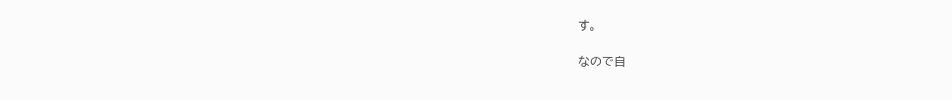す。

なので自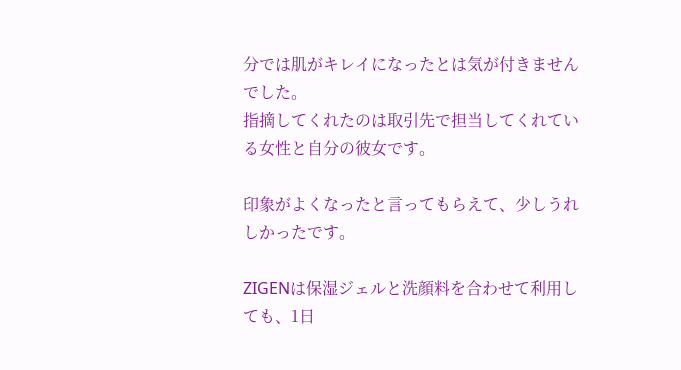分では肌がキレイになったとは気が付きませんでした。
指摘してくれたのは取引先で担当してくれている女性と自分の彼女です。

印象がよくなったと言ってもらえて、少しうれしかったです。

ZIGENは保湿ジェルと洗顔料を合わせて利用しても、1日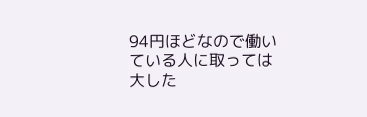94円ほどなので働いている人に取っては大した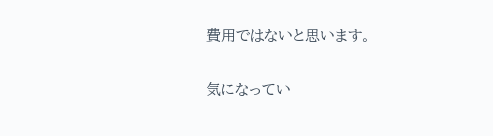費用ではないと思います。

気になってい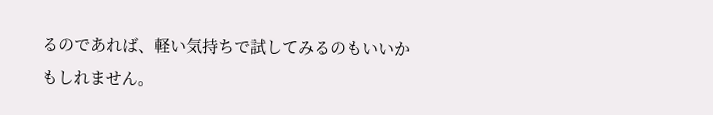るのであれば、軽い気持ちで試してみるのもいいかもしれません。